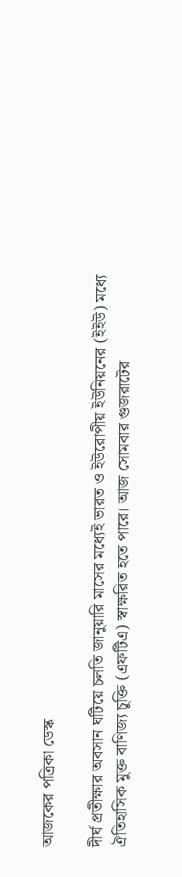আজকের পত্রিকা ডেস্ক

দীর্ঘ প্রতীক্ষার অবসান ঘটিয়ে চলতি জানুয়ারি মাসের মধ্যেই ভারত ও ইউরোপীয় ইউনিয়নের (ইইউ) মধ্যে ঐতিহাসিক মুক্ত বাণিজ্য চুক্তি (এফটিএ) স্বাক্ষরিত হতে পারে। আজ সোমবার গুজরাটের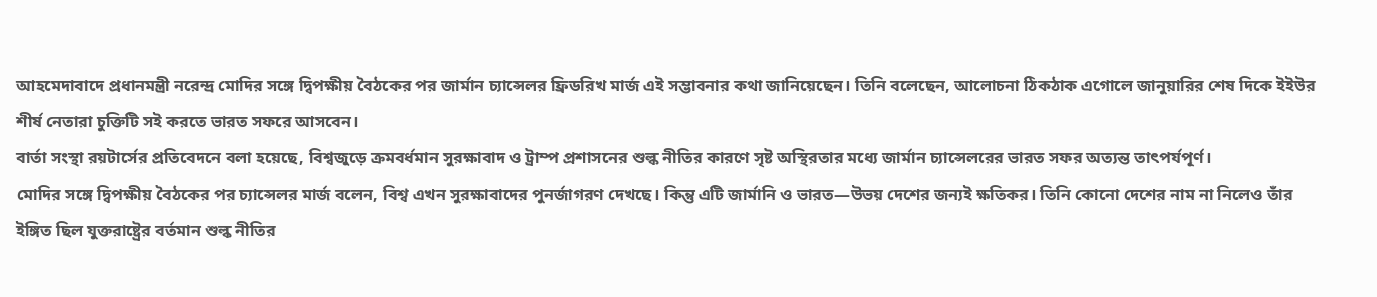আহমেদাবাদে প্রধানমন্ত্রী নরেন্দ্র মোদির সঙ্গে দ্বিপক্ষীয় বৈঠকের পর জার্মান চ্যান্সেলর ফ্রিডরিখ মার্জ এই সম্ভাবনার কথা জানিয়েছেন। তিনি বলেছেন, আলোচনা ঠিকঠাক এগোলে জানুয়ারির শেষ দিকে ইইউর শীর্ষ নেতারা চুক্তিটি সই করতে ভারত সফরে আসবেন।
বার্তা সংস্থা রয়টার্সের প্রতিবেদনে বলা হয়েছে, বিশ্বজুড়ে ক্রমবর্ধমান সুরক্ষাবাদ ও ট্রাম্প প্রশাসনের শুল্ক নীতির কারণে সৃষ্ট অস্থিরতার মধ্যে জার্মান চ্যান্সেলরের ভারত সফর অত্যন্ত তাৎপর্যপূর্ণ।
মোদির সঙ্গে দ্বিপক্ষীয় বৈঠকের পর চ্যান্সেলর মার্জ বলেন, বিশ্ব এখন সুরক্ষাবাদের পুনর্জাগরণ দেখছে। কিন্তু এটি জার্মানি ও ভারত—উভয় দেশের জন্যই ক্ষতিকর। তিনি কোনো দেশের নাম না নিলেও তাঁর ইঙ্গিত ছিল যুক্তরাষ্ট্রের বর্তমান শুল্ক নীতির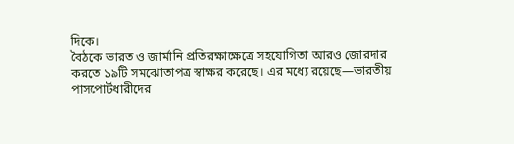দিকে।
বৈঠকে ভারত ও জার্মানি প্রতিরক্ষাক্ষেত্রে সহযোগিতা আরও জোরদার করতে ১৯টি সমঝোতাপত্র স্বাক্ষর করেছে। এর মধ্যে রয়েছে—ভারতীয় পাসপোর্টধারীদের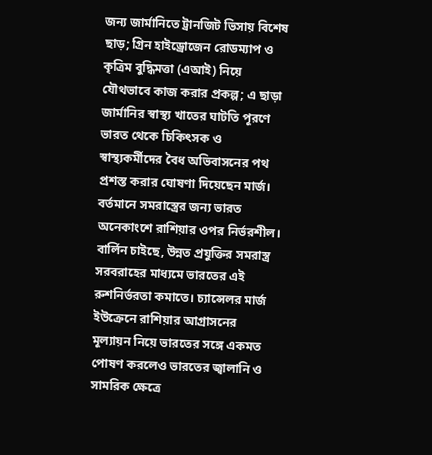জন্য জার্মানিতে ট্রানজিট ভিসায় বিশেষ ছাড়; গ্রিন হাইড্রোজেন রোডম্যাপ ও কৃত্রিম বুদ্ধিমত্তা (এআই) নিয়ে যৌথভাবে কাজ করার প্রকল্প; এ ছাড়া জার্মানির স্বাস্থ্য খাতের ঘাটতি পূরণে ভারত থেকে চিকিৎসক ও স্বাস্থ্যকর্মীদের বৈধ অভিবাসনের পথ প্রশস্ত করার ঘোষণা দিয়েছেন মার্জ।
বর্তমানে সমরাস্ত্রের জন্য ভারত অনেকাংশে রাশিয়ার ওপর নির্ভরশীল। বার্লিন চাইছে, উন্নত প্রযুক্তির সমরাস্ত্র সরবরাহের মাধ্যমে ভারতের এই রুশনির্ভরতা কমাতে। চ্যান্সেলর মার্জ ইউক্রেনে রাশিয়ার আগ্রাসনের মূল্যায়ন নিয়ে ভারতের সঙ্গে একমত পোষণ করলেও ভারতের জ্বালানি ও সামরিক ক্ষেত্রে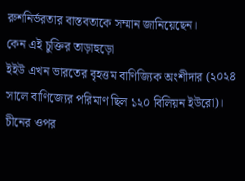রুশনির্ভরতার বাস্তবতাকে সম্মান জানিয়েছেন।
কেন এই চুক্তির তাড়াহুড়ো
ইইউ এখন ভারতের বৃহত্তম বাণিজ্যিক অংশীদার (২০২৪ সালে বাণিজ্যের পরিমাণ ছিল ১২০ বিলিয়ন ইউরো)। চীনের ওপর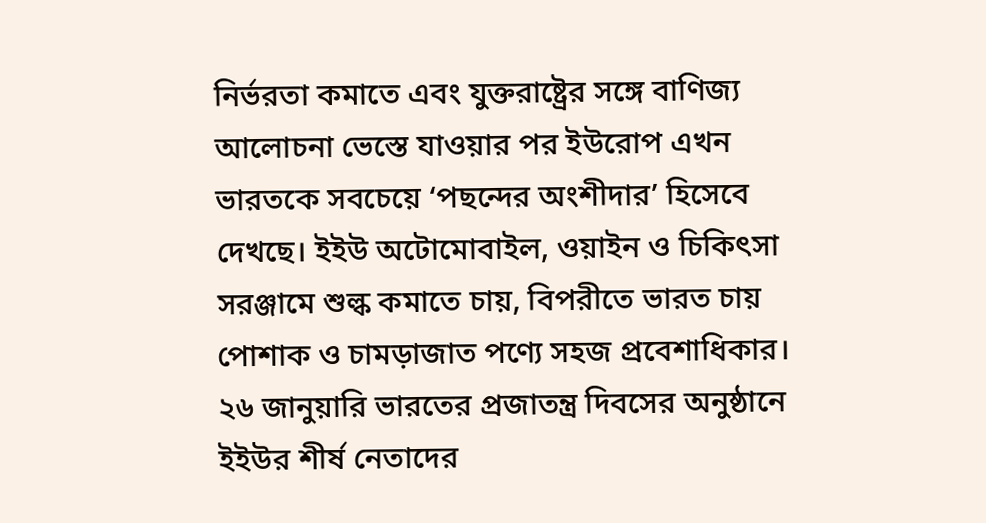নির্ভরতা কমাতে এবং যুক্তরাষ্ট্রের সঙ্গে বাণিজ্য আলোচনা ভেস্তে যাওয়ার পর ইউরোপ এখন ভারতকে সবচেয়ে ‘পছন্দের অংশীদার’ হিসেবে দেখছে। ইইউ অটোমোবাইল, ওয়াইন ও চিকিৎসা সরঞ্জামে শুল্ক কমাতে চায়, বিপরীতে ভারত চায় পোশাক ও চামড়াজাত পণ্যে সহজ প্রবেশাধিকার।
২৬ জানুয়ারি ভারতের প্রজাতন্ত্র দিবসের অনুষ্ঠানে ইইউর শীর্ষ নেতাদের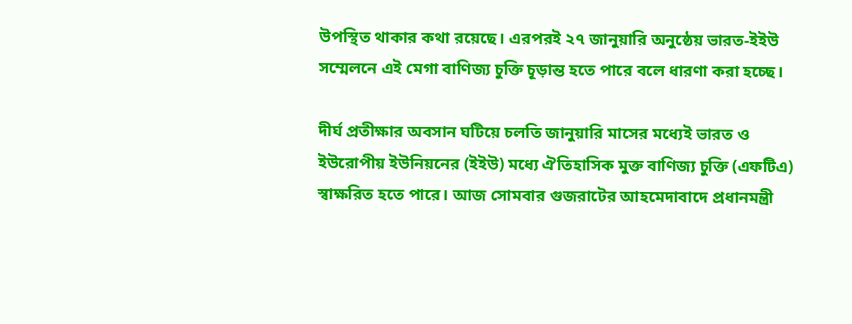উপস্থিত থাকার কথা রয়েছে। এরপরই ২৭ জানুয়ারি অনুষ্ঠেয় ভারত-ইইউ সম্মেলনে এই মেগা বাণিজ্য চুক্তি চূড়ান্ত হতে পারে বলে ধারণা করা হচ্ছে।

দীর্ঘ প্রতীক্ষার অবসান ঘটিয়ে চলতি জানুয়ারি মাসের মধ্যেই ভারত ও ইউরোপীয় ইউনিয়নের (ইইউ) মধ্যে ঐতিহাসিক মুক্ত বাণিজ্য চুক্তি (এফটিএ) স্বাক্ষরিত হতে পারে। আজ সোমবার গুজরাটের আহমেদাবাদে প্রধানমন্ত্রী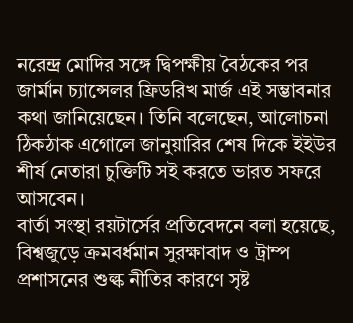নরেন্দ্র মোদির সঙ্গে দ্বিপক্ষীয় বৈঠকের পর জার্মান চ্যান্সেলর ফ্রিডরিখ মার্জ এই সম্ভাবনার কথা জানিয়েছেন। তিনি বলেছেন, আলোচনা ঠিকঠাক এগোলে জানুয়ারির শেষ দিকে ইইউর শীর্ষ নেতারা চুক্তিটি সই করতে ভারত সফরে আসবেন।
বার্তা সংস্থা রয়টার্সের প্রতিবেদনে বলা হয়েছে, বিশ্বজুড়ে ক্রমবর্ধমান সুরক্ষাবাদ ও ট্রাম্প প্রশাসনের শুল্ক নীতির কারণে সৃষ্ট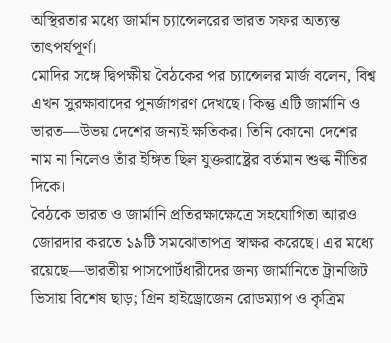অস্থিরতার মধ্যে জার্মান চ্যান্সেলরের ভারত সফর অত্যন্ত তাৎপর্যপূর্ণ।
মোদির সঙ্গে দ্বিপক্ষীয় বৈঠকের পর চ্যান্সেলর মার্জ বলেন, বিশ্ব এখন সুরক্ষাবাদের পুনর্জাগরণ দেখছে। কিন্তু এটি জার্মানি ও ভারত—উভয় দেশের জন্যই ক্ষতিকর। তিনি কোনো দেশের নাম না নিলেও তাঁর ইঙ্গিত ছিল যুক্তরাষ্ট্রের বর্তমান শুল্ক নীতির দিকে।
বৈঠকে ভারত ও জার্মানি প্রতিরক্ষাক্ষেত্রে সহযোগিতা আরও জোরদার করতে ১৯টি সমঝোতাপত্র স্বাক্ষর করেছে। এর মধ্যে রয়েছে—ভারতীয় পাসপোর্টধারীদের জন্য জার্মানিতে ট্রানজিট ভিসায় বিশেষ ছাড়; গ্রিন হাইড্রোজেন রোডম্যাপ ও কৃত্রিম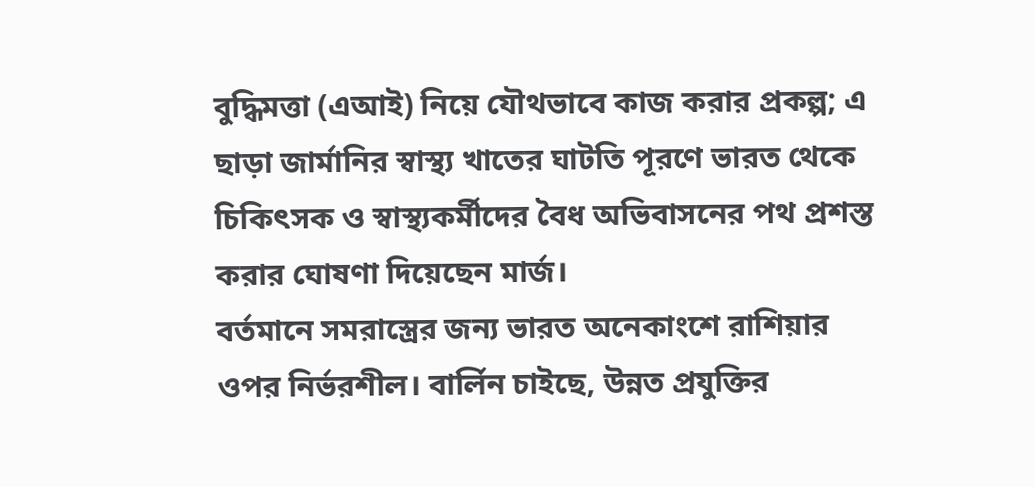বুদ্ধিমত্তা (এআই) নিয়ে যৌথভাবে কাজ করার প্রকল্প; এ ছাড়া জার্মানির স্বাস্থ্য খাতের ঘাটতি পূরণে ভারত থেকে চিকিৎসক ও স্বাস্থ্যকর্মীদের বৈধ অভিবাসনের পথ প্রশস্ত করার ঘোষণা দিয়েছেন মার্জ।
বর্তমানে সমরাস্ত্রের জন্য ভারত অনেকাংশে রাশিয়ার ওপর নির্ভরশীল। বার্লিন চাইছে, উন্নত প্রযুক্তির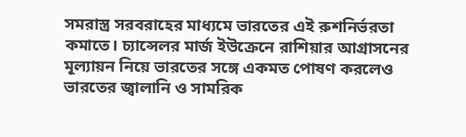সমরাস্ত্র সরবরাহের মাধ্যমে ভারতের এই রুশনির্ভরতা কমাতে। চ্যান্সেলর মার্জ ইউক্রেনে রাশিয়ার আগ্রাসনের মূল্যায়ন নিয়ে ভারতের সঙ্গে একমত পোষণ করলেও ভারতের জ্বালানি ও সামরিক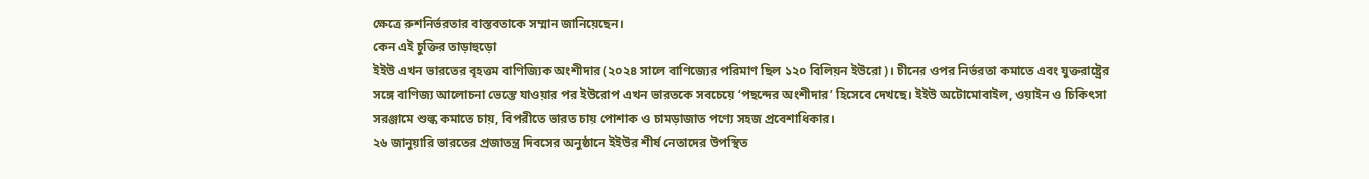ক্ষেত্রে রুশনির্ভরতার বাস্তবতাকে সম্মান জানিয়েছেন।
কেন এই চুক্তির তাড়াহুড়ো
ইইউ এখন ভারতের বৃহত্তম বাণিজ্যিক অংশীদার (২০২৪ সালে বাণিজ্যের পরিমাণ ছিল ১২০ বিলিয়ন ইউরো)। চীনের ওপর নির্ভরতা কমাতে এবং যুক্তরাষ্ট্রের সঙ্গে বাণিজ্য আলোচনা ভেস্তে যাওয়ার পর ইউরোপ এখন ভারতকে সবচেয়ে ‘পছন্দের অংশীদার’ হিসেবে দেখছে। ইইউ অটোমোবাইল, ওয়াইন ও চিকিৎসা সরঞ্জামে শুল্ক কমাতে চায়, বিপরীতে ভারত চায় পোশাক ও চামড়াজাত পণ্যে সহজ প্রবেশাধিকার।
২৬ জানুয়ারি ভারতের প্রজাতন্ত্র দিবসের অনুষ্ঠানে ইইউর শীর্ষ নেতাদের উপস্থিত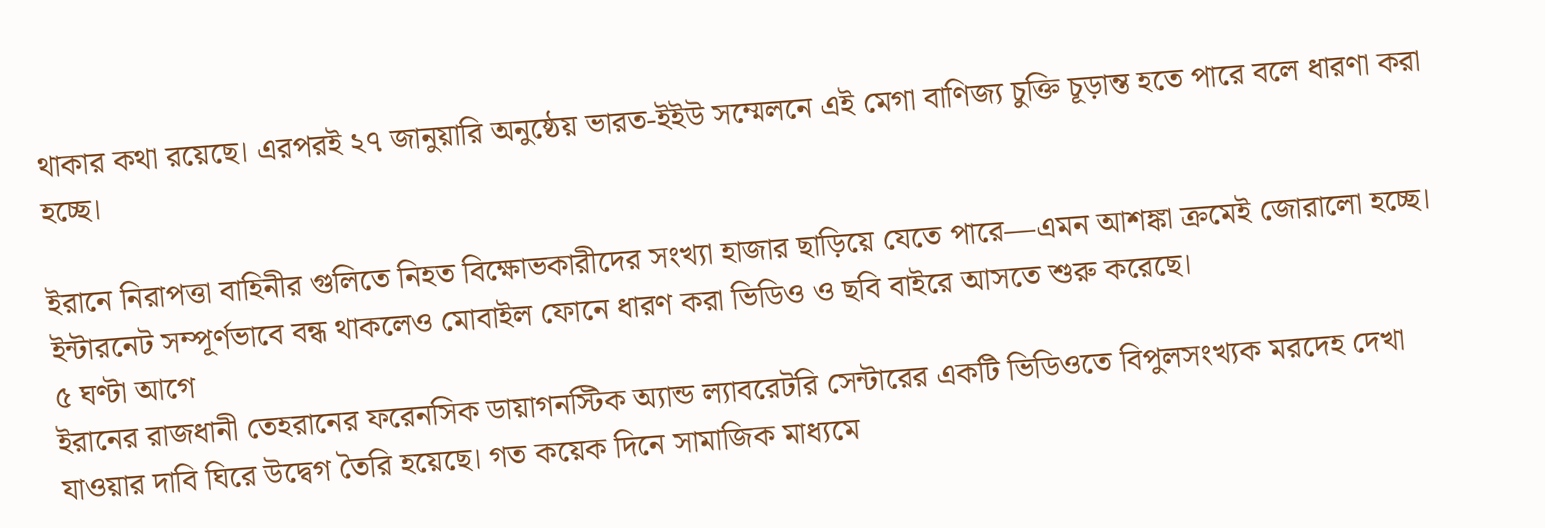থাকার কথা রয়েছে। এরপরই ২৭ জানুয়ারি অনুষ্ঠেয় ভারত-ইইউ সম্মেলনে এই মেগা বাণিজ্য চুক্তি চূড়ান্ত হতে পারে বলে ধারণা করা হচ্ছে।

ইরানে নিরাপত্তা বাহিনীর গুলিতে নিহত বিক্ষোভকারীদের সংখ্যা হাজার ছাড়িয়ে যেতে পারে—এমন আশঙ্কা ক্রমেই জোরালো হচ্ছে। ইন্টারনেট সম্পূর্ণভাবে বন্ধ থাকলেও মোবাইল ফোনে ধারণ করা ভিডিও ও ছবি বাইরে আসতে শুরু করেছে।
৫ ঘণ্টা আগে
ইরানের রাজধানী তেহরানের ফরেনসিক ডায়াগনস্টিক অ্যান্ড ল্যাবরেটরি সেন্টারের একটি ভিডিওতে বিপুলসংখ্যক মরদেহ দেখা যাওয়ার দাবি ঘিরে উদ্বেগ তৈরি হয়েছে। গত কয়েক দিনে সামাজিক মাধ্যমে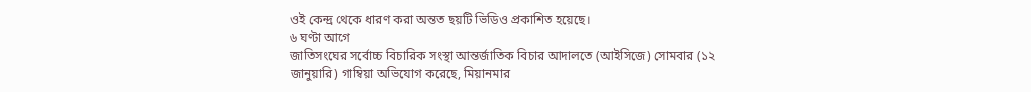ওই কেন্দ্র থেকে ধারণ করা অন্তত ছয়টি ভিডিও প্রকাশিত হয়েছে।
৬ ঘণ্টা আগে
জাতিসংঘের সর্বোচ্চ বিচারিক সংস্থা আন্তর্জাতিক বিচার আদালতে (আইসিজে) সোমবার (১২ জানুয়ারি) গাম্বিয়া অভিযোগ করেছে, মিয়ানমার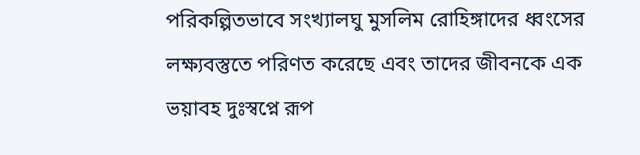পরিকল্পিতভাবে সংখ্যালঘু মুসলিম রোহিঙ্গাদের ধ্বংসের লক্ষ্যবস্তুতে পরিণত করেছে এবং তাদের জীবনকে এক ভয়াবহ দুঃস্বপ্নে রূপ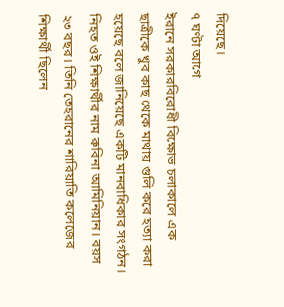দিয়েছে।
৭ ঘণ্টা আগে
ইরানে সরকারবিরোধী বিক্ষোভ চলাকালে এক ছাত্রীকে খুব কাছ থেকে মাথায় গুলি করে হত্যা করা হয়েছে বলে জানিয়েছে একটি মানবাধিকার সংগঠন। নিহত ওই শিক্ষার্থীর নাম রুবিনা আমিনিয়ান। বয়স ২৩ বছর। তিনি তেহরানের শারিয়াতি কলেজের শিক্ষার্থী ছিলেন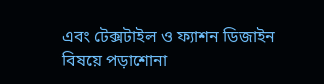এবং টেক্সটাইল ও ফ্যাশন ডিজাইন বিষয়ে পড়াশোনা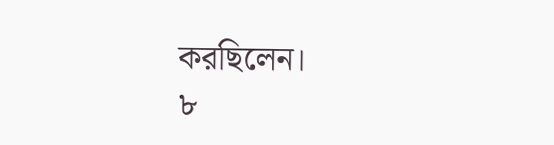করছিলেন।
৮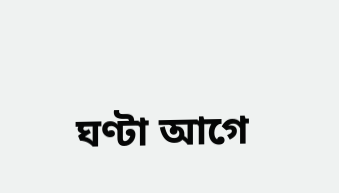ঘণ্টা আগে